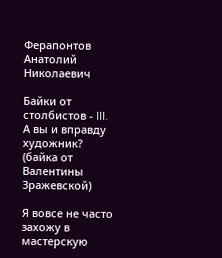Ферапонтов Анатолий Николаевич

Байки от столбистов - III. А вы и вправду художник? (байка от Валентины Зражевской)

Я вовсе не часто захожу в мастерскую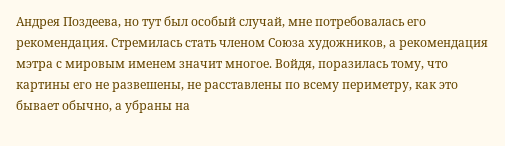Андрея Поздеева, но тут был особый случай, мне потребовалась его рекомендация. Стремилась стать членом Союза художников, а рекомендация мэтра с мировым именем значит многое. Войдя, поразилась тому, что картины его не развешены, не расставлены по всему периметру, как это бывает обычно, а убраны на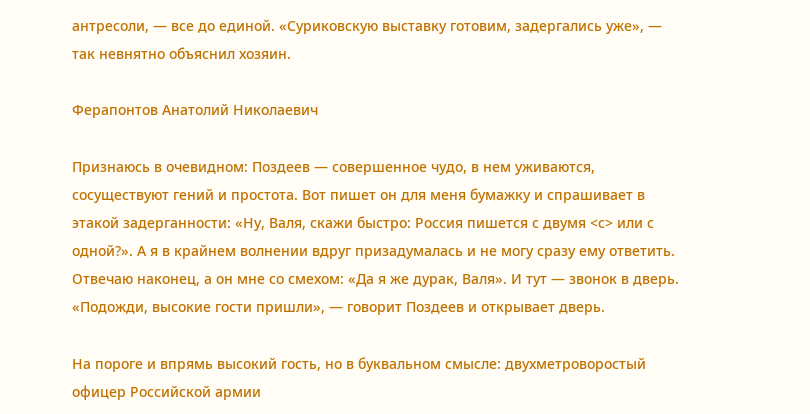антресоли, — все до единой. «Суриковскую выставку готовим, задергались уже», — так невнятно объяснил хозяин.

Ферапонтов Анатолий Николаевич

Признаюсь в очевидном: Поздеев — совершенное чудо, в нем уживаются, сосуществуют гений и простота. Вот пишет он для меня бумажку и спрашивает в этакой задерганности: «Ну, Валя, скажи быстро: Россия пишется с двумя <с> или с одной?». А я в крайнем волнении вдруг призадумалась и не могу сразу ему ответить. Отвечаю наконец, а он мне со смехом: «Да я же дурак, Валя». И тут — звонок в дверь. «Подожди, высокие гости пришли», — говорит Поздеев и открывает дверь.

На пороге и впрямь высокий гость, но в буквальном смысле: двухметроворостый офицер Российской армии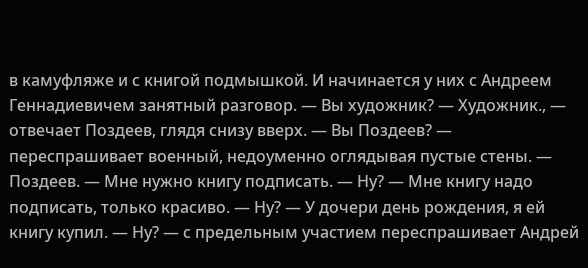в камуфляже и с книгой подмышкой. И начинается у них с Андреем Геннадиевичем занятный разговор. — Вы художник? — Художник., — отвечает Поздеев, глядя снизу вверх. — Вы Поздеев? — переспрашивает военный, недоуменно оглядывая пустые стены. — Поздеев. — Мне нужно книгу подписать. — Ну? — Мне книгу надо подписать, только красиво. — Ну? — У дочери день рождения, я ей книгу купил. — Ну? — с предельным участием переспрашивает Андрей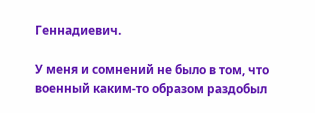Геннадиевич.

У меня и сомнений не было в том, что военный каким-то образом раздобыл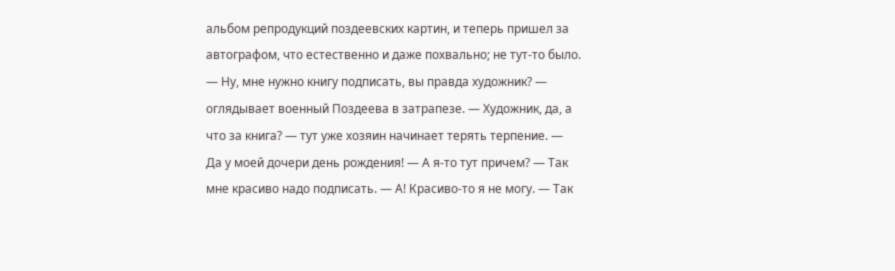альбом репродукций поздеевских картин, и теперь пришел за автографом, что естественно и даже похвально; не тут-то было. — Ну, мне нужно книгу подписать, вы правда художник? — оглядывает военный Поздеева в затрапезе. — Художник, да, а что за книга? — тут уже хозяин начинает терять терпение. — Да у моей дочери день рождения! — А я-то тут причем? — Так мне красиво надо подписать. — А! Красиво-то я не могу. — Так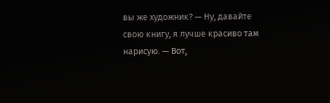вы же художник? — Ну, давайте свою книгу, я лучше красиво там нарисую. — Вот,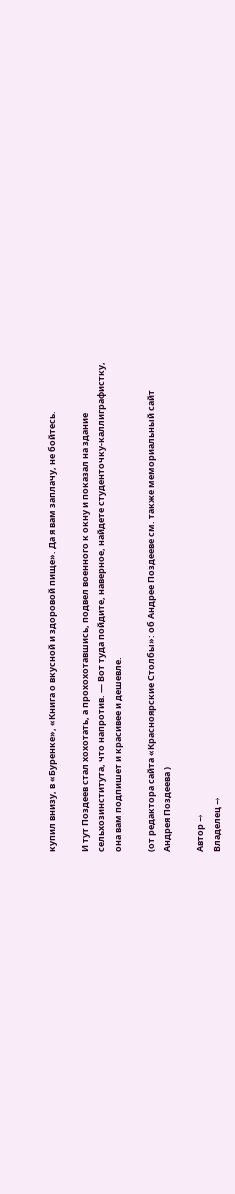купил внизу, в «Буренке», «Книга о вкусной и здоровой пище». Да я вам заплачу, не бойтесь.

И тут Поздеев стал хохотать, а прохохотавшись, подвел военного к окну и показал на здание сельхозинститута, что напротив. — Вот туда пойдите, наверное, найдете студенточку-каллиграфистку, она вам подпишет и красивее и дешевле.

(от редактора сайта «Красноярские Столбы»: об Андрее Поздееве см. также мемориальный сайт Андрея Поздеева )

Автор →
Владелец →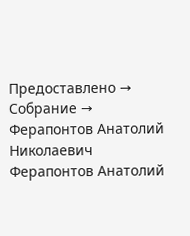Предоставлено →
Собрание →
Ферапонтов Анатолий Николаевич
Ферапонтов Анатолий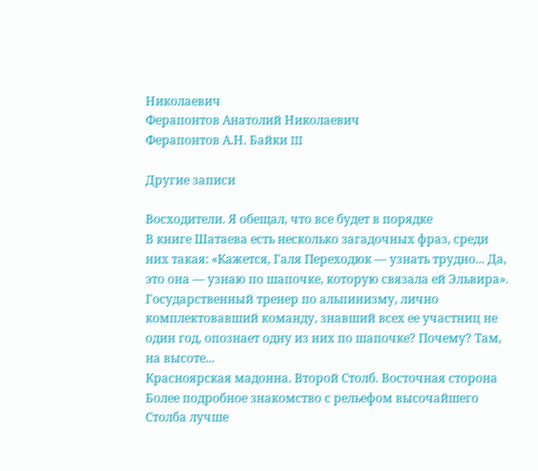Николаевич
Ферапонтов Анатолий Николаевич
Ферапонтов А.Н. Байки III

Другие записи

Восходители. Я обещал, что все будет в порядке
В книге Шатаева есть несколько загадочных фраз, среди них такая: «Кажется, Галя Переходюк — узнать трудно... Да, это она — узнаю по шапочке, которую связала ей Эльвира». Государственный тренер по альпинизму, лично комплектовавший команду, знавший всех ее участниц не один год, опознает одну из них по шапочке? Почему? Там, на высоте...
Красноярская мадонна. Второй Столб. Восточная сторона
Более подробное знакомство с рельефом высочайшего Столба лучше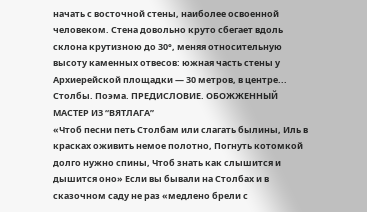начать с восточной стены, наиболее освоенной человеком. Стена довольно круто сбегает вдоль склона крутизною до 30°, меняя относительную высоту каменных отвесов: южная часть стены у Архиерейской площадки — 30 метров, в центре...
Столбы. Поэма. ПРЕДИСЛОВИЕ. ОБОЖЖЕННЫЙ МАСТЕР ИЗ “ВЯТЛАГА”
«Чтоб песни петь Столбам или слагать былины, Иль в красках оживить немое полотно, Погнуть котомкой долго нужно спины, Чтоб знать как слышится и дышится оно» Если вы бывали на Столбах и в сказочном саду не раз «медлено брели с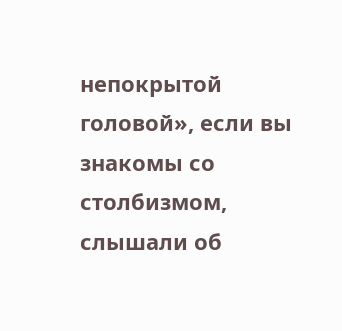непокрытой головой», если вы знакомы со столбизмом, слышали об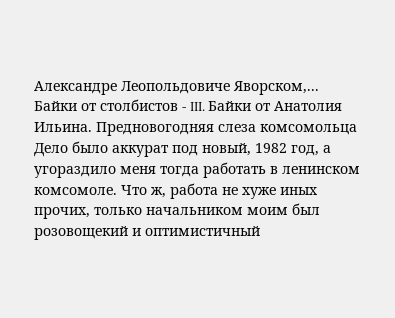Александре Леопольдовиче Яворском,...
Байки от столбистов - III. Байки от Анатолия Ильина. Предновогодняя слеза комсомольца
Дело было аккурат под новый, 1982 год, а угораздило меня тогда работать в ленинском комсомоле. Что ж, работа не хуже иных прочих, только начальником моим был розовощекий и оптимистичный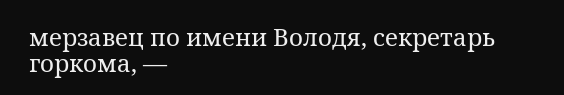мерзавец по имени Володя, секретарь горкома, —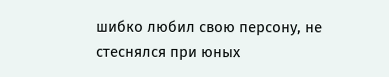шибко любил свою персону, не стеснялся при юных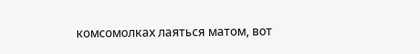комсомолках лаяться матом, вот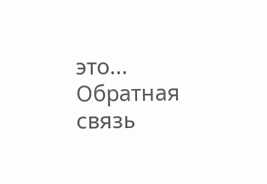это...
Обратная связь